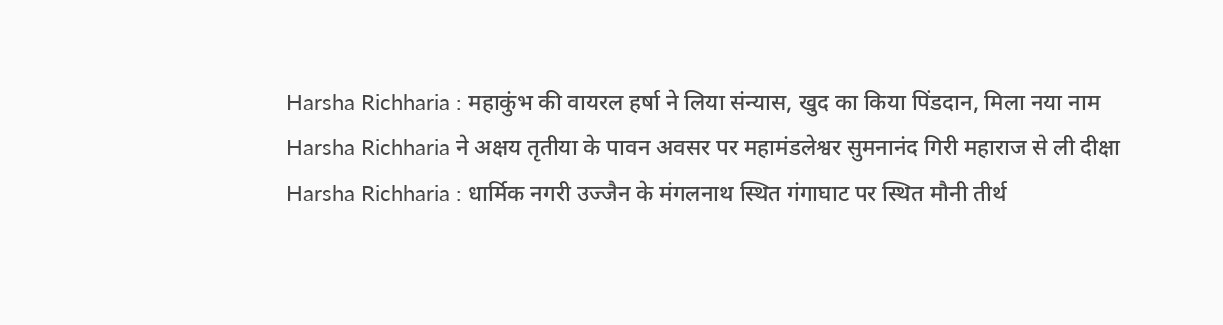Harsha Richharia : महाकुंभ की वायरल हर्षा ने लिया संन्यास, खुद का किया पिंडदान, मिला नया नाम
Harsha Richharia ने अक्षय तृतीया के पावन अवसर पर महामंडलेश्वर सुमनानंद गिरी महाराज से ली दीक्षा
Harsha Richharia : धार्मिक नगरी उज्जैन के मंगलनाथ स्थित गंगाघाट पर स्थित मौनी तीर्थ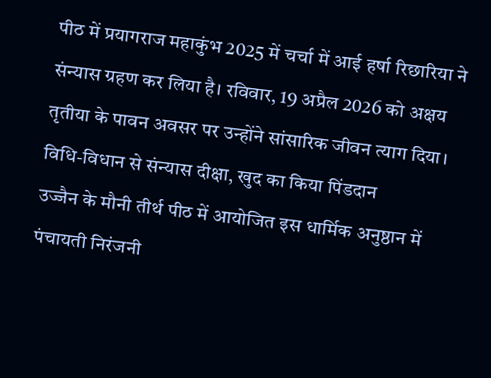पीठ में प्रयागराज महाकुंभ 2025 में चर्चा में आई हर्षा रिछारिया ने संन्यास ग्रहण कर लिया है। रविवार, 19 अप्रैल 2026 को अक्षय तृतीया के पावन अवसर पर उन्होंने सांसारिक जीवन त्याग दिया।
विधि-विधान से संन्यास दीक्षा, खुद का किया पिंडदान
उज्जैन के मौनी तीर्थ पीठ में आयोजित इस धार्मिक अनुष्ठान में पंचायती निरंजनी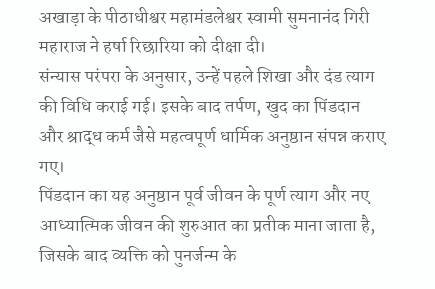अखाड़ा के पीठाधीश्वर महामंडलेश्वर स्वामी सुमनानंद गिरी महाराज ने हर्षा रिछारिया को दीक्षा दी।
संन्यास परंपरा के अनुसार, उन्हें पहले शिखा और दंड त्याग की विधि कराई गई। इसके बाद तर्पण, खुद का पिंडदान और श्राद्ध कर्म जैसे महत्वपूर्ण धार्मिक अनुष्ठान संपन्न कराए गए।
पिंडदान का यह अनुष्ठान पूर्व जीवन के पूर्ण त्याग और नए आध्यात्मिक जीवन की शुरुआत का प्रतीक माना जाता है, जिसके बाद व्यक्ति को पुनर्जन्म के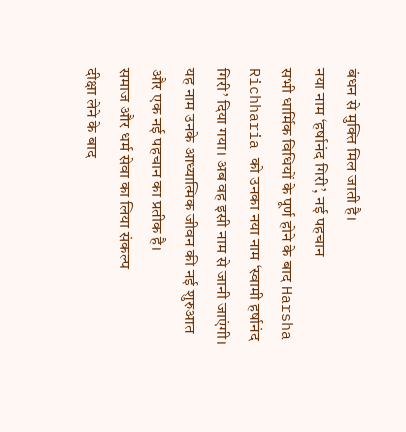बंधन से मुक्ति मिल जाती है।
नया नाम ‘हर्षानंद गिरी’, नई पहचान
सभी धार्मिक विधियों के पूर्ण होने के बाद Harsha Richharia को उनका नया नाम ‘स्वामी हर्षानंद गिरी’ दिया गया। अब वह इसी नाम से जानी जाएंगी। यह नाम उनके आध्यात्मिक जीवन की नई शुरुआत और एक नई पहचान का प्रतीक है।
समाज और धर्म सेवा का लिया संकल्प
दीक्षा लेने के बाद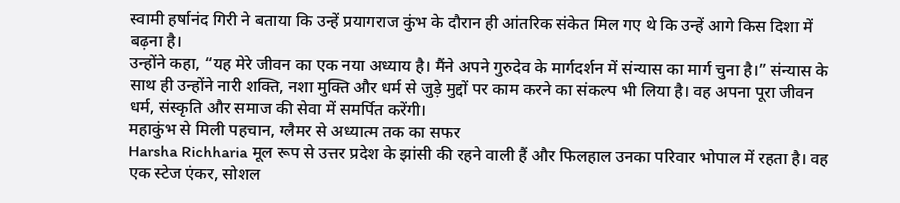स्वामी हर्षानंद गिरी ने बताया कि उन्हें प्रयागराज कुंभ के दौरान ही आंतरिक संकेत मिल गए थे कि उन्हें आगे किस दिशा में बढ़ना है।
उन्होंने कहा, “यह मेरे जीवन का एक नया अध्याय है। मैंने अपने गुरुदेव के मार्गदर्शन में संन्यास का मार्ग चुना है।” संन्यास के साथ ही उन्होंने नारी शक्ति, नशा मुक्ति और धर्म से जुड़े मुद्दों पर काम करने का संकल्प भी लिया है। वह अपना पूरा जीवन धर्म, संस्कृति और समाज की सेवा में समर्पित करेंगी।
महाकुंभ से मिली पहचान, ग्लैमर से अध्यात्म तक का सफर
Harsha Richharia मूल रूप से उत्तर प्रदेश के झांसी की रहने वाली हैं और फिलहाल उनका परिवार भोपाल में रहता है। वह एक स्टेज एंकर, सोशल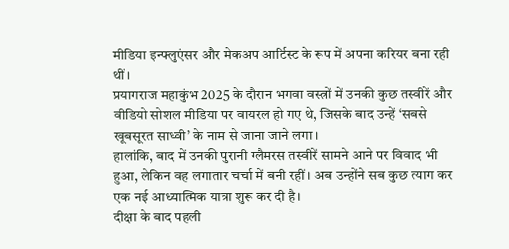मीडिया इन्फ्लुएंसर और मेकअप आर्टिस्ट के रूप में अपना करियर बना रही थीं।
प्रयागराज महाकुंभ 2025 के दौरान भगवा वस्त्रों में उनकी कुछ तस्वीरें और वीडियो सोशल मीडिया पर वायरल हो गए थे, जिसके बाद उन्हें ‘सबसे खूबसूरत साध्वी’ के नाम से जाना जाने लगा।
हालांकि, बाद में उनकी पुरानी ग्लैमरस तस्वीरें सामने आने पर विवाद भी हुआ, लेकिन वह लगातार चर्चा में बनी रहीं। अब उन्होंने सब कुछ त्याग कर एक नई आध्यात्मिक यात्रा शुरू कर दी है।
दीक्षा के बाद पहली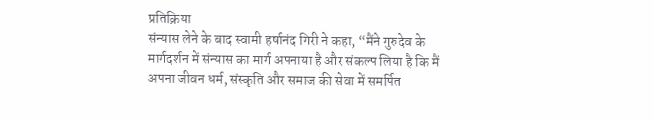प्रतिक्रिया
संन्यास लेने के बाद स्वामी हर्षानंद गिरी ने कहा, “मैंने गुरुदेव के मार्गदर्शन में संन्यास का मार्ग अपनाया है और संकल्प लिया है कि मैं अपना जीवन धर्म, संस्कृति और समाज की सेवा में समर्पित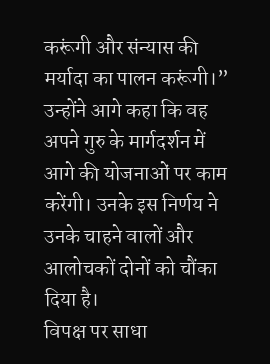करूंगी और संन्यास की मर्यादा का पालन करूंगी।”
उन्होंने आगे कहा कि वह अपने गुरु के मार्गदर्शन में आगे की योजनाओं पर काम करेंगी। उनके इस निर्णय ने उनके चाहने वालों और आलोचकों दोनों को चौंका दिया है।
विपक्ष पर साधा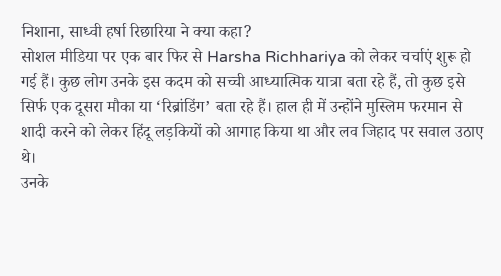निशाना, साध्वी हर्षा रिछारिया ने क्या कहा?
सोशल मीडिया पर एक बार फिर से Harsha Richhariya को लेकर चर्चाएं शुरू हो गई हैं। कुछ लोग उनके इस कदम को सच्ची आध्यात्मिक यात्रा बता रहे हैं, तो कुछ इसे सिर्फ एक दूसरा मौका या ‘रिब्रांडिंग’ बता रहे हैं। हाल ही में उन्होंने मुस्लिम फरमान से शादी करने को लेकर हिंदू लड़कियों को आगाह किया था और लव जिहाद पर सवाल उठाए थे।
उनके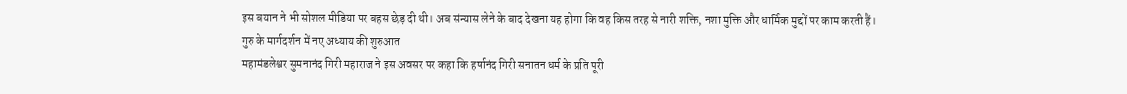इस बयान ने भी सोशल मीडिया पर बहस छेड़ दी थी। अब संन्यास लेने के बाद देखना यह होगा कि वह किस तरह से नारी शक्ति, नशा मुक्ति और धार्मिक मुद्दों पर काम करती हैं।
गुरु के मार्गदर्शन में नए अध्याय की शुरुआत
महामंडलेश्वर सुमनानंद गिरी महाराज ने इस अवसर पर कहा कि हर्षानंद गिरी सनातन धर्म के प्रति पूरी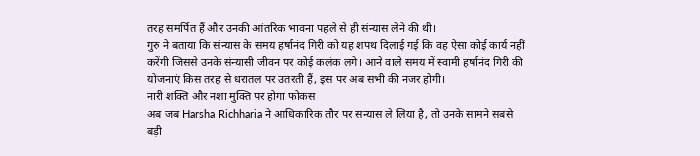तरह समर्पित हैं और उनकी आंतरिक भावना पहले से ही संन्यास लेने की थी।
गुरु ने बताया कि संन्यास के समय हर्षानंद गिरी को यह शपथ दिलाई गई कि वह ऐसा कोई कार्य नहीं करेंगी जिससे उनके संन्यासी जीवन पर कोई कलंक लगे। आने वाले समय में स्वामी हर्षानंद गिरी की योजनाएं किस तरह से धरातल पर उतरती हैं, इस पर अब सभी की नजर होगी।
नारी शक्ति और नशा मुक्ति पर होगा फोकस
अब जब Harsha Richharia ने आधिकारिक तौर पर सन्यास ले लिया है, तो उनके सामने सबसे बड़ी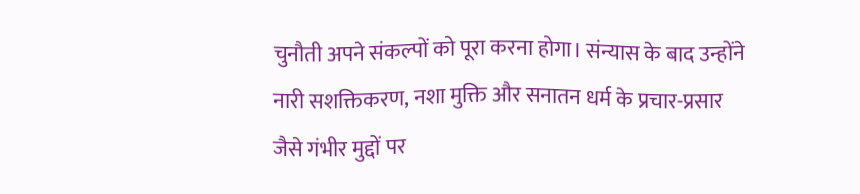चुनौती अपने संकल्पों को पूरा करना होगा। संन्यास के बाद उन्होंने नारी सशक्तिकरण, नशा मुक्ति और सनातन धर्म के प्रचार-प्रसार जैसे गंभीर मुद्दों पर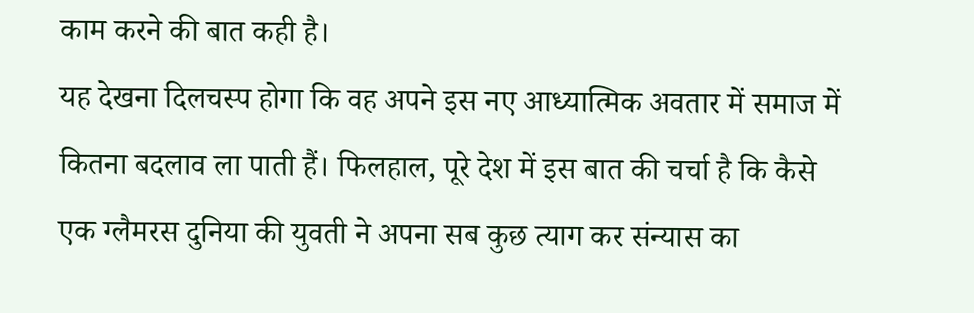काम करने की बात कही है।
यह देखना दिलचस्प होगा कि वह अपने इस नए आध्यात्मिक अवतार में समाज में कितना बदलाव ला पाती हैं। फिलहाल, पूरे देश में इस बात की चर्चा है कि कैसे एक ग्लैमरस दुनिया की युवती ने अपना सब कुछ त्याग कर संन्यास का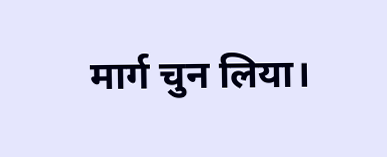मार्ग चुन लिया।